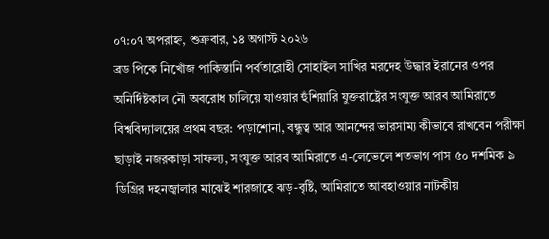০৭:০৭ অপরাহ্ন, শুক্রবার, ১৪ অগাস্ট ২০২৬
ব্রড পিকে নিখোঁজ পাকিস্তানি পর্বতারোহী সোহাইল সাখির মরদেহ উদ্ধার ইরানের ওপর অনির্দিষ্টকাল নৌ অবরোধ চালিয়ে যাওয়ার হুঁশিয়ারি যুক্তরাষ্ট্রের সংযুক্ত আরব আমিরাতে বিশ্ববিদ্যালয়ের প্রথম বছর: পড়াশোনা, বন্ধুত্ব আর আনন্দের ভারসাম্য কীভাবে রাখবেন পরীক্ষা ছাড়াই নজরকাড়া সাফল্য, সংযুক্ত আরব আমিরাতে এ-লেভেলে শতভাগ পাস ৫০ দশমিক ৯ ডিগ্রির দহনজ্বালার মাঝেই শারজাহে ঝড়-বৃষ্টি, আমিরাতে আবহাওয়ার নাটকীয়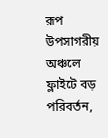রূপ উপসাগরীয় অঞ্চলে ফ্লাইটে বড় পরিবর্তন,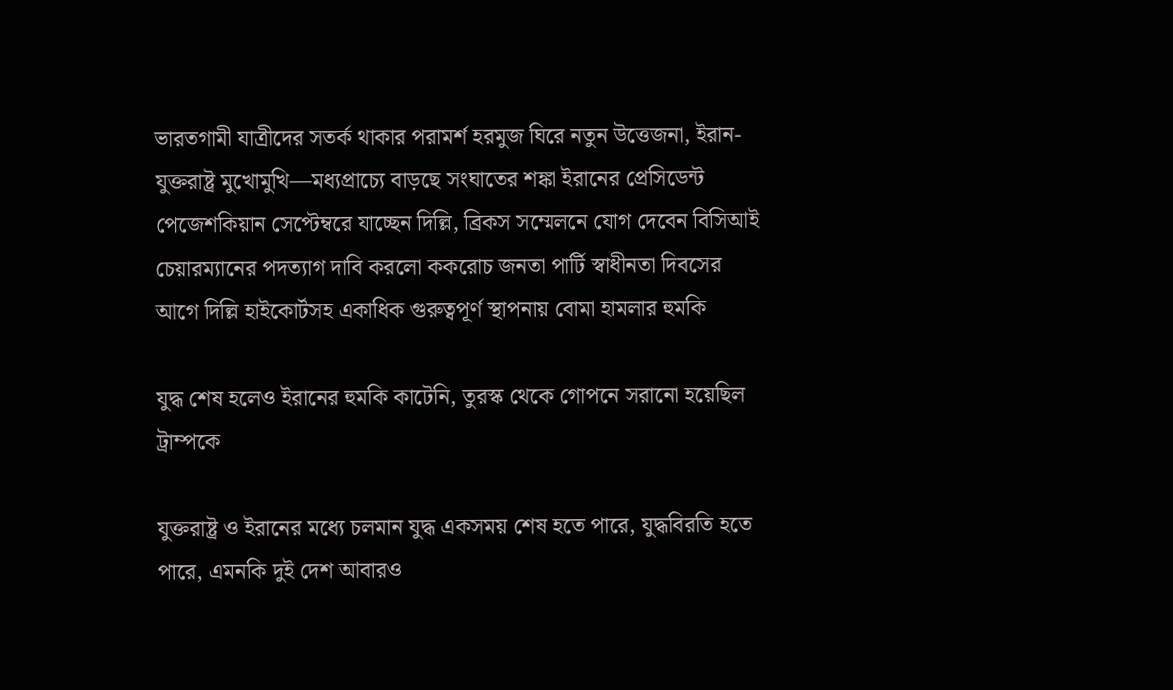ভারতগামী যাত্রীদের সতর্ক থাকার পরামর্শ হরমুজ ঘিরে নতুন উত্তেজনা, ইরান-যুক্তরাষ্ট্র মুখোমুখি—মধ্যপ্রাচ্যে বাড়ছে সংঘাতের শঙ্কা ইরানের প্রেসিডেন্ট পেজেশকিয়ান সেপ্টেম্বরে যাচ্ছেন দিল্লি, ব্রিকস সম্মেলনে যোগ দেবেন বিসিআই চেয়ারম্যানের পদত্যাগ দাবি করলো ককরোচ জনতা পার্টি স্বাধীনতা দিবসের আগে দিল্লি হাইকোর্টসহ একাধিক গুরুত্বপূর্ণ স্থাপনায় বোমা হামলার হুমকি

যুদ্ধ শেষ হলেও ইরানের হুমকি কাটেনি, তুরস্ক থেকে গোপনে সরানো হয়েছিল ট্রাম্পকে

যুক্তরাষ্ট্র ও ইরানের মধ্যে চলমান যুদ্ধ একসময় শেষ হতে পারে, যুদ্ধবিরতি হতে পারে, এমনকি দুই দেশ আবারও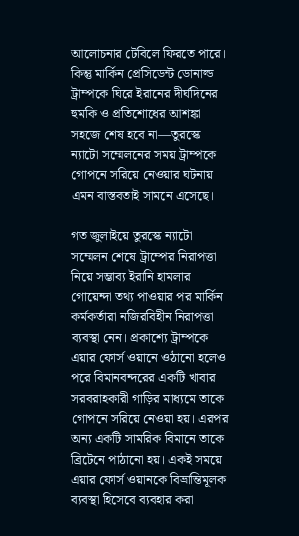আলোচনার টেবিলে ফিরতে পারে। কিন্তু মার্কিন প্রেসিডেন্ট ডোনাল্ড ট্রাম্পকে ঘিরে ইরানের দীর্ঘদিনের হুমকি ও প্রতিশোধের আশঙ্কা সহজে শেষ হবে না—তুরস্কে ন্যাটো সম্মেলনের সময় ট্রাম্পকে গোপনে সরিয়ে নেওয়ার ঘটনায় এমন বাস্তবতাই সামনে এসেছে।

গত জুলাইয়ে তুরস্কে ন্যাটো সম্মেলন শেষে ট্রাম্পের নিরাপত্তা নিয়ে সম্ভাব্য ইরানি হামলার গোয়েন্দা তথ্য পাওয়ার পর মার্কিন কর্মকর্তারা নজিরবিহীন নিরাপত্তা ব্যবস্থা নেন। প্রকাশ্যে ট্রাম্পকে এয়ার ফোর্স ওয়ানে ওঠানো হলেও পরে বিমানবন্দরের একটি খাবার সরবরাহকারী গাড়ির মাধ্যমে তাকে গোপনে সরিয়ে নেওয়া হয়। এরপর অন্য একটি সামরিক বিমানে তাকে ব্রিটেনে পাঠানো হয়। একই সময়ে এয়ার ফোর্স ওয়ানকে বিভ্রান্তিমূলক ব্যবস্থা হিসেবে ব্যবহার করা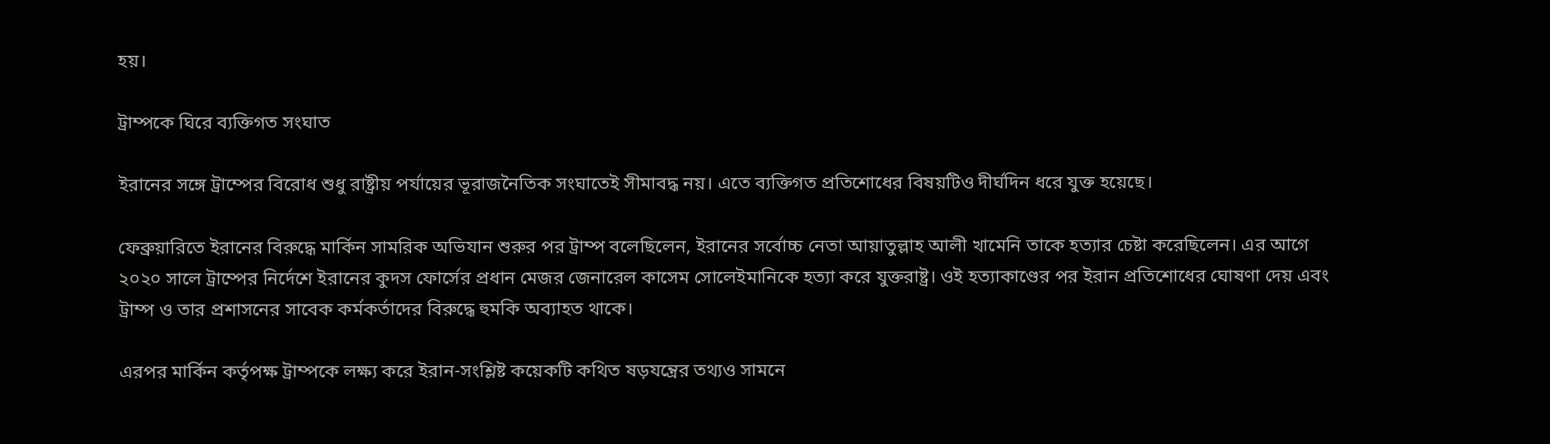হয়।

ট্রাম্পকে ঘিরে ব্যক্তিগত সংঘাত

ইরানের সঙ্গে ট্রাম্পের বিরোধ শুধু রাষ্ট্রীয় পর্যায়ের ভূরাজনৈতিক সংঘাতেই সীমাবদ্ধ নয়। এতে ব্যক্তিগত প্রতিশোধের বিষয়টিও দীর্ঘদিন ধরে যুক্ত হয়েছে।

ফেব্রুয়ারিতে ইরানের বিরুদ্ধে মার্কিন সামরিক অভিযান শুরুর পর ট্রাম্প বলেছিলেন, ইরানের সর্বোচ্চ নেতা আয়াতুল্লাহ আলী খামেনি তাকে হত্যার চেষ্টা করেছিলেন। এর আগে ২০২০ সালে ট্রাম্পের নির্দেশে ইরানের কুদস ফোর্সের প্রধান মেজর জেনারেল কাসেম সোলেইমানিকে হত্যা করে যুক্তরাষ্ট্র। ওই হত্যাকাণ্ডের পর ইরান প্রতিশোধের ঘোষণা দেয় এবং ট্রাম্প ও তার প্রশাসনের সাবেক কর্মকর্তাদের বিরুদ্ধে হুমকি অব্যাহত থাকে।

এরপর মার্কিন কর্তৃপক্ষ ট্রাম্পকে লক্ষ্য করে ইরান-সংশ্লিষ্ট কয়েকটি কথিত ষড়যন্ত্রের তথ্যও সামনে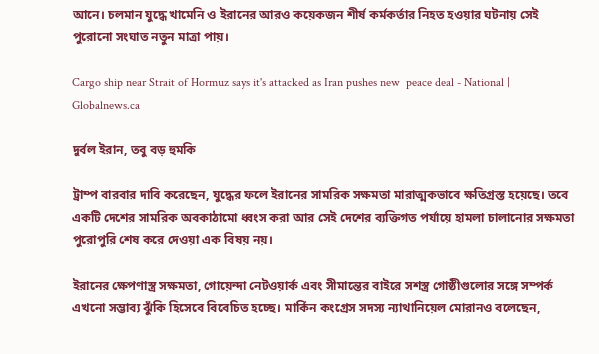আনে। চলমান যুদ্ধে খামেনি ও ইরানের আরও কয়েকজন শীর্ষ কর্মকর্তার নিহত হওয়ার ঘটনায় সেই পুরোনো সংঘাত নতুন মাত্রা পায়।

Cargo ship near Strait of Hormuz says it's attacked as Iran pushes new  peace deal - National | Globalnews.ca

দুর্বল ইরান, তবু বড় হুমকি

ট্রাম্প বারবার দাবি করেছেন, যুদ্ধের ফলে ইরানের সামরিক সক্ষমতা মারাত্মকভাবে ক্ষতিগ্রস্ত হয়েছে। তবে একটি দেশের সামরিক অবকাঠামো ধ্বংস করা আর সেই দেশের ব্যক্তিগত পর্যায়ে হামলা চালানোর সক্ষমতা পুরোপুরি শেষ করে দেওয়া এক বিষয় নয়।

ইরানের ক্ষেপণাস্ত্র সক্ষমতা, গোয়েন্দা নেটওয়ার্ক এবং সীমান্তের বাইরে সশস্ত্র গোষ্ঠীগুলোর সঙ্গে সম্পর্ক এখনো সম্ভাব্য ঝুঁকি হিসেবে বিবেচিত হচ্ছে। মার্কিন কংগ্রেস সদস্য ন্যাথানিয়েল মোরানও বলেছেন,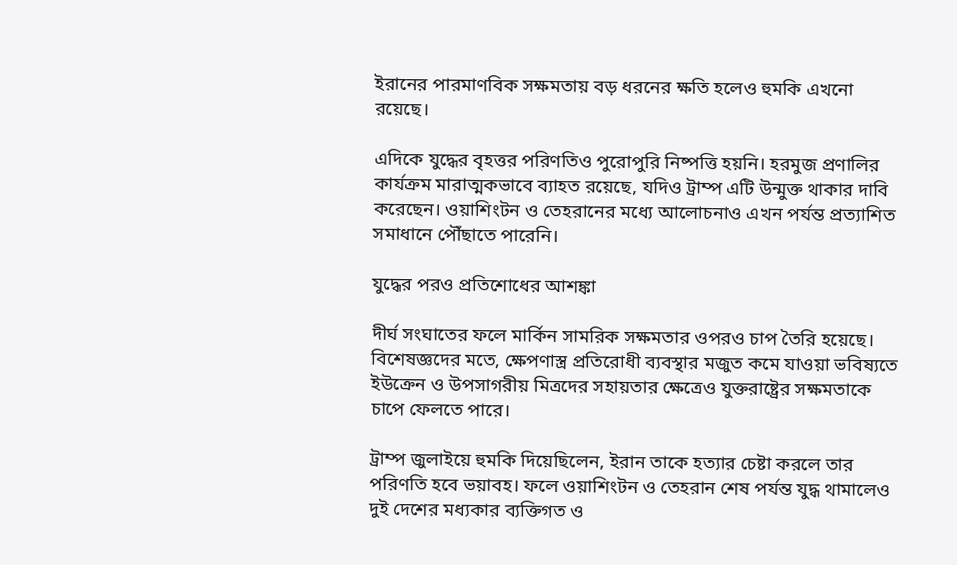ইরানের পারমাণবিক সক্ষমতায় বড় ধরনের ক্ষতি হলেও হুমকি এখনো রয়েছে।

এদিকে যুদ্ধের বৃহত্তর পরিণতিও পুরোপুরি নিষ্পত্তি হয়নি। হরমুজ প্রণালির কার্যক্রম মারাত্মকভাবে ব্যাহত রয়েছে, যদিও ট্রাম্প এটি উন্মুক্ত থাকার দাবি করেছেন। ওয়াশিংটন ও তেহরানের মধ্যে আলোচনাও এখন পর্যন্ত প্রত্যাশিত সমাধানে পৌঁছাতে পারেনি।

যুদ্ধের পরও প্রতিশোধের আশঙ্কা

দীর্ঘ সংঘাতের ফলে মার্কিন সামরিক সক্ষমতার ওপরও চাপ তৈরি হয়েছে। বিশেষজ্ঞদের মতে, ক্ষেপণাস্ত্র প্রতিরোধী ব্যবস্থার মজুত কমে যাওয়া ভবিষ্যতে ইউক্রেন ও উপসাগরীয় মিত্রদের সহায়তার ক্ষেত্রেও যুক্তরাষ্ট্রের সক্ষমতাকে চাপে ফেলতে পারে।

ট্রাম্প জুলাইয়ে হুমকি দিয়েছিলেন, ইরান তাকে হত্যার চেষ্টা করলে তার পরিণতি হবে ভয়াবহ। ফলে ওয়াশিংটন ও তেহরান শেষ পর্যন্ত যুদ্ধ থামালেও দুই দেশের মধ্যকার ব্যক্তিগত ও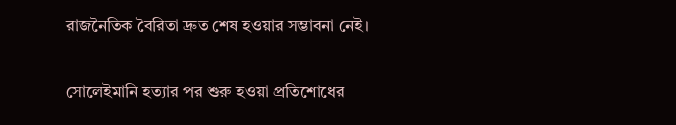রাজনৈতিক বৈরিতা দ্রুত শেষ হওয়ার সম্ভাবনা নেই।

সোলেইমানি হত্যার পর শুরু হওয়া প্রতিশোধের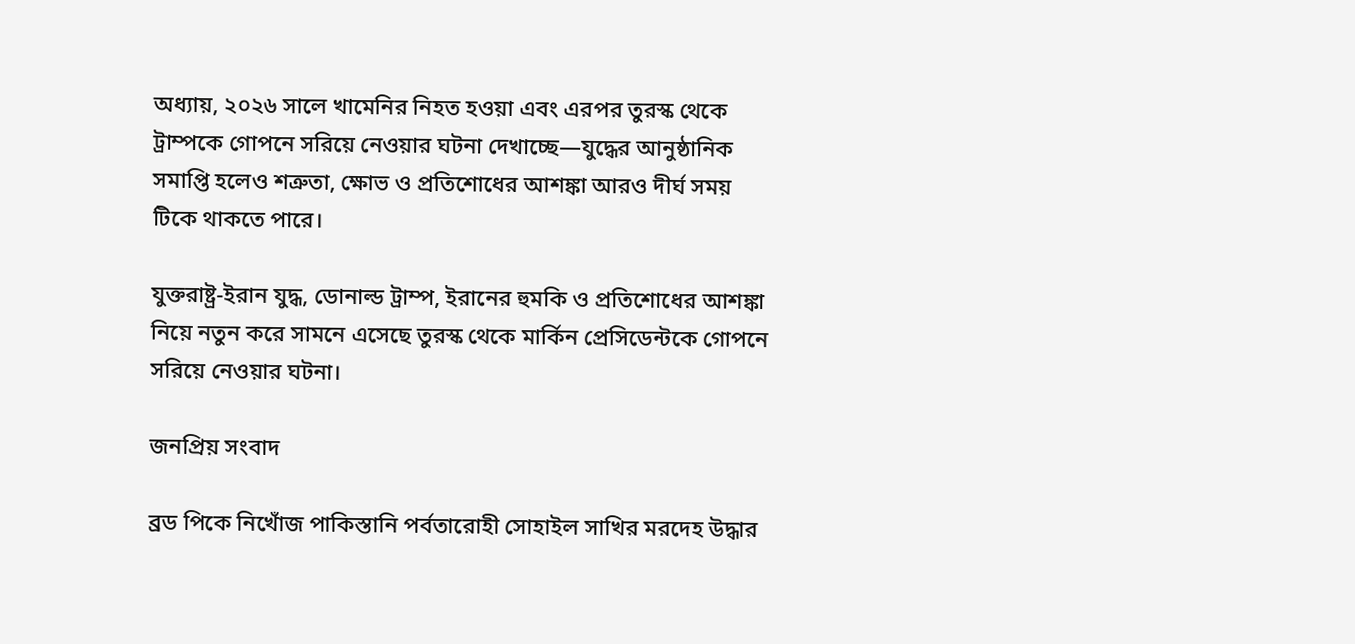অধ্যায়, ২০২৬ সালে খামেনির নিহত হওয়া এবং এরপর তুরস্ক থেকে ট্রাম্পকে গোপনে সরিয়ে নেওয়ার ঘটনা দেখাচ্ছে—যুদ্ধের আনুষ্ঠানিক সমাপ্তি হলেও শত্রুতা, ক্ষোভ ও প্রতিশোধের আশঙ্কা আরও দীর্ঘ সময় টিকে থাকতে পারে।

যুক্তরাষ্ট্র-ইরান যুদ্ধ, ডোনাল্ড ট্রাম্প, ইরানের হুমকি ও প্রতিশোধের আশঙ্কা নিয়ে নতুন করে সামনে এসেছে তুরস্ক থেকে মার্কিন প্রেসিডেন্টকে গোপনে সরিয়ে নেওয়ার ঘটনা।

জনপ্রিয় সংবাদ

ব্রড পিকে নিখোঁজ পাকিস্তানি পর্বতারোহী সোহাইল সাখির মরদেহ উদ্ধার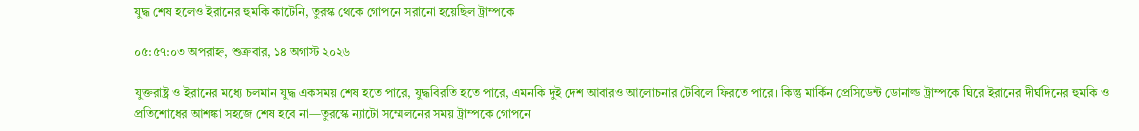যুদ্ধ শেষ হলেও ইরানের হুমকি কাটেনি, তুরস্ক থেকে গোপনে সরানো হয়েছিল ট্রাম্পকে

০৫:৫৭:০৩ অপরাহ্ন, শুক্রবার, ১৪ অগাস্ট ২০২৬

যুক্তরাষ্ট্র ও ইরানের মধ্যে চলমান যুদ্ধ একসময় শেষ হতে পারে, যুদ্ধবিরতি হতে পারে, এমনকি দুই দেশ আবারও আলোচনার টেবিলে ফিরতে পারে। কিন্তু মার্কিন প্রেসিডেন্ট ডোনাল্ড ট্রাম্পকে ঘিরে ইরানের দীর্ঘদিনের হুমকি ও প্রতিশোধের আশঙ্কা সহজে শেষ হবে না—তুরস্কে ন্যাটো সম্মেলনের সময় ট্রাম্পকে গোপনে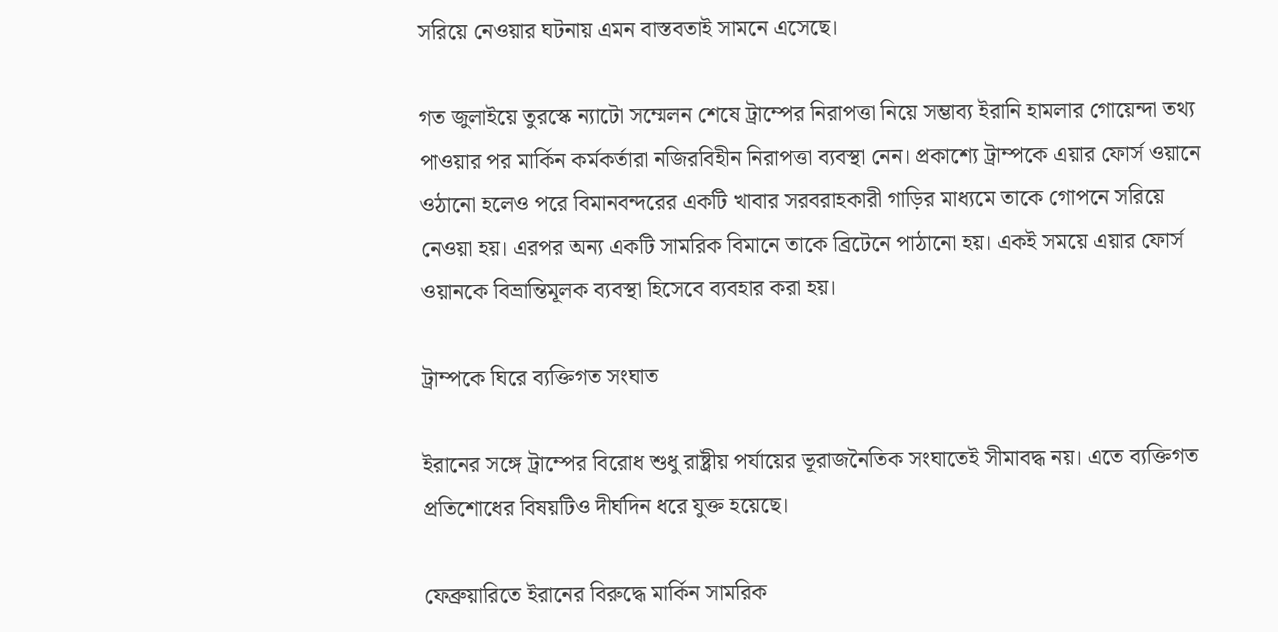সরিয়ে নেওয়ার ঘটনায় এমন বাস্তবতাই সামনে এসেছে।

গত জুলাইয়ে তুরস্কে ন্যাটো সম্মেলন শেষে ট্রাম্পের নিরাপত্তা নিয়ে সম্ভাব্য ইরানি হামলার গোয়েন্দা তথ্য পাওয়ার পর মার্কিন কর্মকর্তারা নজিরবিহীন নিরাপত্তা ব্যবস্থা নেন। প্রকাশ্যে ট্রাম্পকে এয়ার ফোর্স ওয়ানে ওঠানো হলেও পরে বিমানবন্দরের একটি খাবার সরবরাহকারী গাড়ির মাধ্যমে তাকে গোপনে সরিয়ে নেওয়া হয়। এরপর অন্য একটি সামরিক বিমানে তাকে ব্রিটেনে পাঠানো হয়। একই সময়ে এয়ার ফোর্স ওয়ানকে বিভ্রান্তিমূলক ব্যবস্থা হিসেবে ব্যবহার করা হয়।

ট্রাম্পকে ঘিরে ব্যক্তিগত সংঘাত

ইরানের সঙ্গে ট্রাম্পের বিরোধ শুধু রাষ্ট্রীয় পর্যায়ের ভূরাজনৈতিক সংঘাতেই সীমাবদ্ধ নয়। এতে ব্যক্তিগত প্রতিশোধের বিষয়টিও দীর্ঘদিন ধরে যুক্ত হয়েছে।

ফেব্রুয়ারিতে ইরানের বিরুদ্ধে মার্কিন সামরিক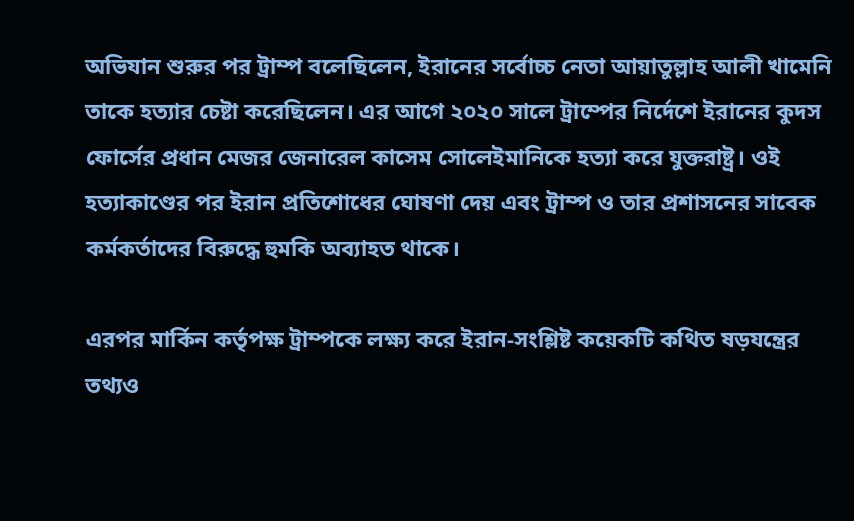অভিযান শুরুর পর ট্রাম্প বলেছিলেন, ইরানের সর্বোচ্চ নেতা আয়াতুল্লাহ আলী খামেনি তাকে হত্যার চেষ্টা করেছিলেন। এর আগে ২০২০ সালে ট্রাম্পের নির্দেশে ইরানের কুদস ফোর্সের প্রধান মেজর জেনারেল কাসেম সোলেইমানিকে হত্যা করে যুক্তরাষ্ট্র। ওই হত্যাকাণ্ডের পর ইরান প্রতিশোধের ঘোষণা দেয় এবং ট্রাম্প ও তার প্রশাসনের সাবেক কর্মকর্তাদের বিরুদ্ধে হুমকি অব্যাহত থাকে।

এরপর মার্কিন কর্তৃপক্ষ ট্রাম্পকে লক্ষ্য করে ইরান-সংশ্লিষ্ট কয়েকটি কথিত ষড়যন্ত্রের তথ্যও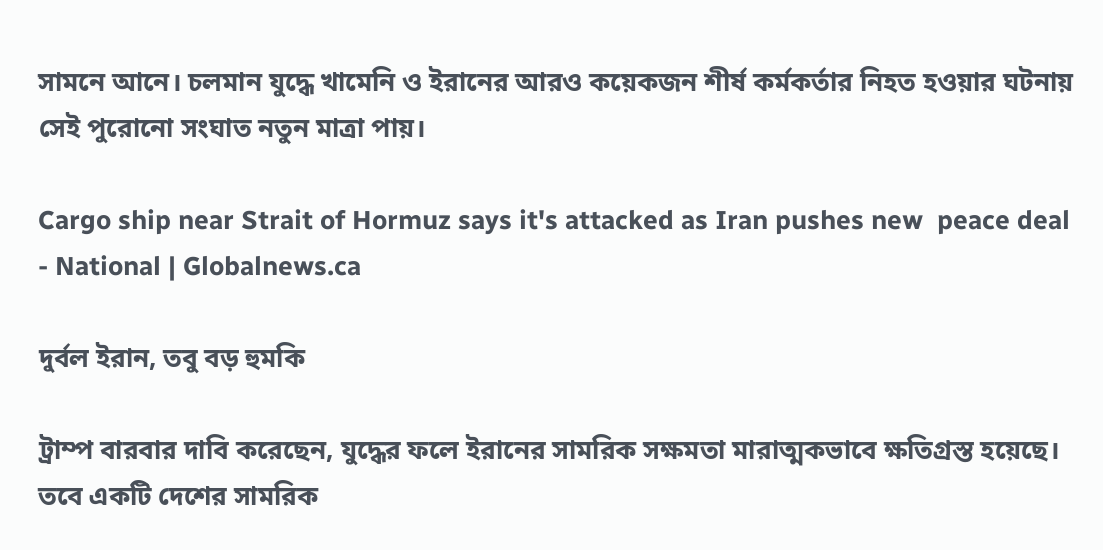সামনে আনে। চলমান যুদ্ধে খামেনি ও ইরানের আরও কয়েকজন শীর্ষ কর্মকর্তার নিহত হওয়ার ঘটনায় সেই পুরোনো সংঘাত নতুন মাত্রা পায়।

Cargo ship near Strait of Hormuz says it's attacked as Iran pushes new  peace deal - National | Globalnews.ca

দুর্বল ইরান, তবু বড় হুমকি

ট্রাম্প বারবার দাবি করেছেন, যুদ্ধের ফলে ইরানের সামরিক সক্ষমতা মারাত্মকভাবে ক্ষতিগ্রস্ত হয়েছে। তবে একটি দেশের সামরিক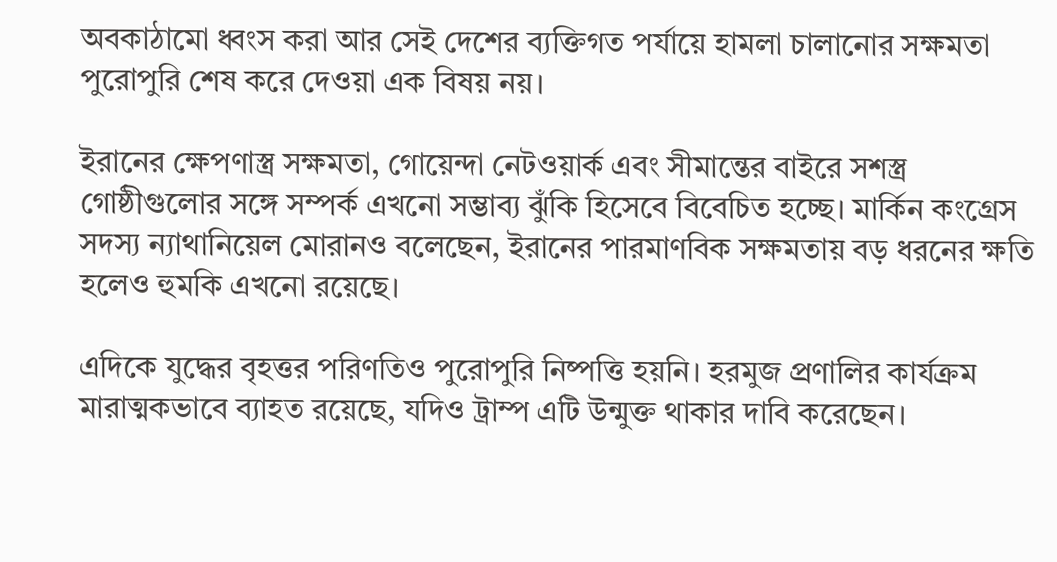অবকাঠামো ধ্বংস করা আর সেই দেশের ব্যক্তিগত পর্যায়ে হামলা চালানোর সক্ষমতা পুরোপুরি শেষ করে দেওয়া এক বিষয় নয়।

ইরানের ক্ষেপণাস্ত্র সক্ষমতা, গোয়েন্দা নেটওয়ার্ক এবং সীমান্তের বাইরে সশস্ত্র গোষ্ঠীগুলোর সঙ্গে সম্পর্ক এখনো সম্ভাব্য ঝুঁকি হিসেবে বিবেচিত হচ্ছে। মার্কিন কংগ্রেস সদস্য ন্যাথানিয়েল মোরানও বলেছেন, ইরানের পারমাণবিক সক্ষমতায় বড় ধরনের ক্ষতি হলেও হুমকি এখনো রয়েছে।

এদিকে যুদ্ধের বৃহত্তর পরিণতিও পুরোপুরি নিষ্পত্তি হয়নি। হরমুজ প্রণালির কার্যক্রম মারাত্মকভাবে ব্যাহত রয়েছে, যদিও ট্রাম্প এটি উন্মুক্ত থাকার দাবি করেছেন।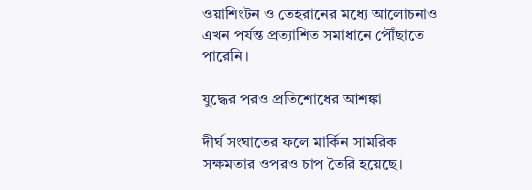ওয়াশিংটন ও তেহরানের মধ্যে আলোচনাও এখন পর্যন্ত প্রত্যাশিত সমাধানে পৌঁছাতে পারেনি।

যুদ্ধের পরও প্রতিশোধের আশঙ্কা

দীর্ঘ সংঘাতের ফলে মার্কিন সামরিক সক্ষমতার ওপরও চাপ তৈরি হয়েছে।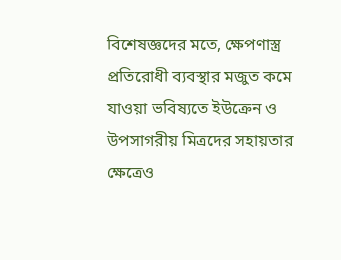বিশেষজ্ঞদের মতে, ক্ষেপণাস্ত্র প্রতিরোধী ব্যবস্থার মজুত কমে যাওয়া ভবিষ্যতে ইউক্রেন ও উপসাগরীয় মিত্রদের সহায়তার ক্ষেত্রেও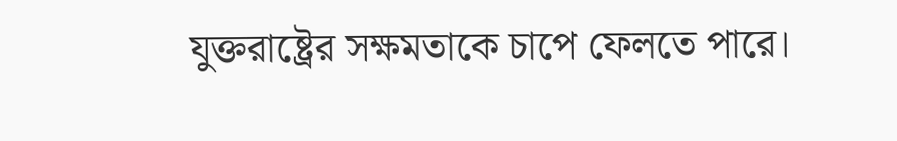যুক্তরাষ্ট্রের সক্ষমতাকে চাপে ফেলতে পারে।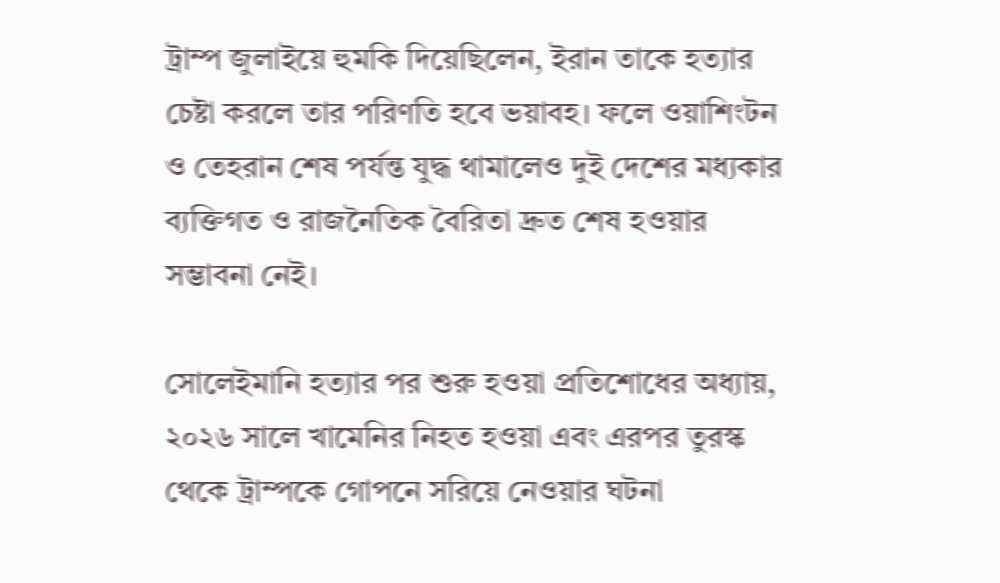ট্রাম্প জুলাইয়ে হুমকি দিয়েছিলেন, ইরান তাকে হত্যার চেষ্টা করলে তার পরিণতি হবে ভয়াবহ। ফলে ওয়াশিংটন ও তেহরান শেষ পর্যন্ত যুদ্ধ থামালেও দুই দেশের মধ্যকার ব্যক্তিগত ও রাজনৈতিক বৈরিতা দ্রুত শেষ হওয়ার সম্ভাবনা নেই।

সোলেইমানি হত্যার পর শুরু হওয়া প্রতিশোধের অধ্যায়, ২০২৬ সালে খামেনির নিহত হওয়া এবং এরপর তুরস্ক থেকে ট্রাম্পকে গোপনে সরিয়ে নেওয়ার ঘটনা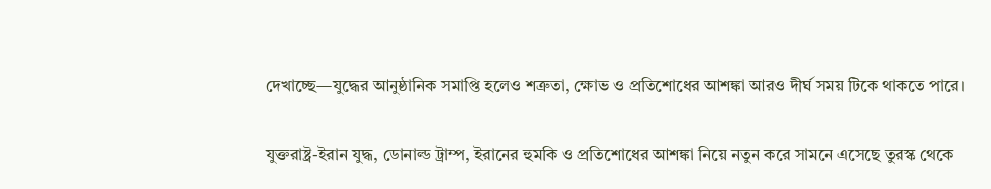দেখাচ্ছে—যুদ্ধের আনুষ্ঠানিক সমাপ্তি হলেও শত্রুতা, ক্ষোভ ও প্রতিশোধের আশঙ্কা আরও দীর্ঘ সময় টিকে থাকতে পারে।

যুক্তরাষ্ট্র-ইরান যুদ্ধ, ডোনাল্ড ট্রাম্প, ইরানের হুমকি ও প্রতিশোধের আশঙ্কা নিয়ে নতুন করে সামনে এসেছে তুরস্ক থেকে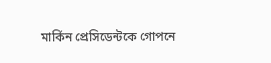মার্কিন প্রেসিডেন্টকে গোপনে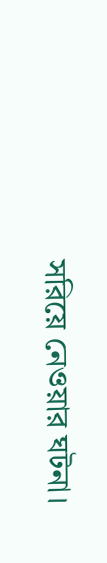সরিয়ে নেওয়ার ঘটনা।